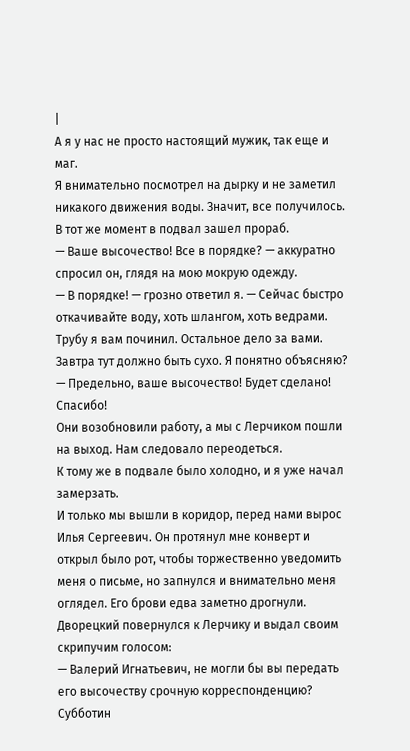|
А я у нас не просто настоящий мужик, так еще и маг.
Я внимательно посмотрел на дырку и не заметил никакого движения воды. Значит, все получилось.
В тот же момент в подвал зашел прораб.
— Ваше высочество! Все в порядке? — аккуратно спросил он, глядя на мою мокрую одежду.
— В порядке! — грозно ответил я. — Сейчас быстро откачивайте воду, хоть шлангом, хоть ведрами. Трубу я вам починил. Остальное дело за вами. Завтра тут должно быть сухо. Я понятно объясняю?
— Предельно, ваше высочество! Будет сделано! Спасибо!
Они возобновили работу, а мы с Лерчиком пошли на выход. Нам следовало переодеться.
К тому же в подвале было холодно, и я уже начал замерзать.
И только мы вышли в коридор, перед нами вырос Илья Сергеевич. Он протянул мне конверт и открыл было рот, чтобы торжественно уведомить меня о письме, но запнулся и внимательно меня оглядел. Его брови едва заметно дрогнули.
Дворецкий повернулся к Лерчику и выдал своим скрипучим голосом:
— Валерий Игнатьевич, не могли бы вы передать его высочеству срочную корреспонденцию?
Субботин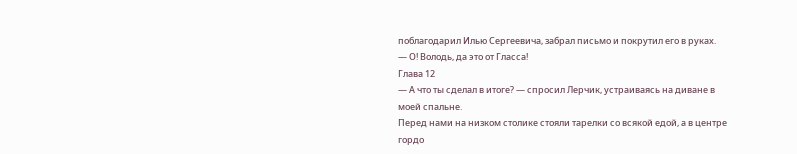поблагодарил Илью Сергеевича, забрал письмо и покрутил его в руках.
— О! Володь, да это от Гласса!
Глава 12
— А что ты сделал в итоге? — спросил Лерчик, устраиваясь на диване в моей спальне.
Перед нами на низком столике стояли тарелки со всякой едой, а в центре гордо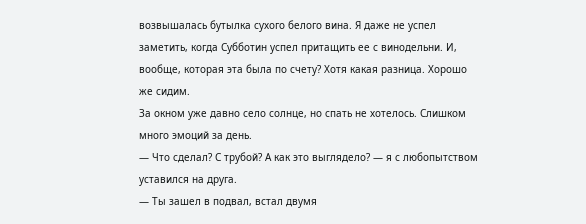возвышалась бутылка сухого белого вина. Я даже не успел заметить, когда Субботин успел притащить ее с винодельни. И, вообще, которая эта была по счету? Хотя какая разница. Хорошо же сидим.
За окном уже давно село солнце, но спать не хотелось. Слишком много эмоций за день.
— Что сделал? С трубой? А как это выглядело? — я с любопытством уставился на друга.
— Ты зашел в подвал, встал двумя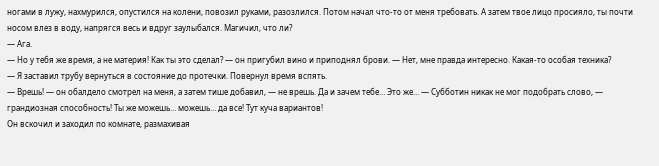ногами в лужу, нахмурился, опустился на колени, повозил руками, разозлился. Потом начал что-то от меня требовать. А затем твое лицо просияло, ты почти носом влез в воду, напрягся весь и вдруг заулыбался. Магичил, что ли?
— Ага.
— Но у тебя же время, а не материя! Как ты это сделал? — он пригубил вино и приподнял брови. — Нет, мне правда интересно. Какая-то особая техника?
— Я заставил трубу вернуться в состояние до протечки. Повернул время вспять.
— Врешь! — он обалдело смотрел на меня, а затем тише добавил, — не врешь. Да и зачем тебе… Это же… — Субботин никак не мог подобрать слово, — грандиозная способность! Ты же можешь… можешь… да все! Тут куча вариантов!
Он вскочил и заходил по комнате, размахивая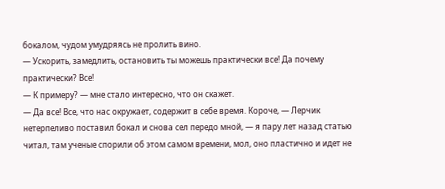бокалом, чудом умудряясь не пролить вино.
— Ускорить, замедлить, остановить ты можешь практически все! Да почему практически? Все!
— К примеру? — мне стало интересно, что он скажет.
— Да все! Все, что нас окружает, содержит в себе время. Короче, — Лерчик нетерпеливо поставил бокал и снова сел передо мной, — я пару лет назад статью читал, там ученые спорили об этом самом времени, мол, оно пластично и идет не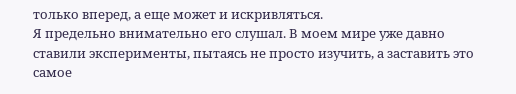только вперед, а еще может и искривляться.
Я предельно внимательно его слушал. В моем мире уже давно ставили эксперименты, пытаясь не просто изучить, а заставить это самое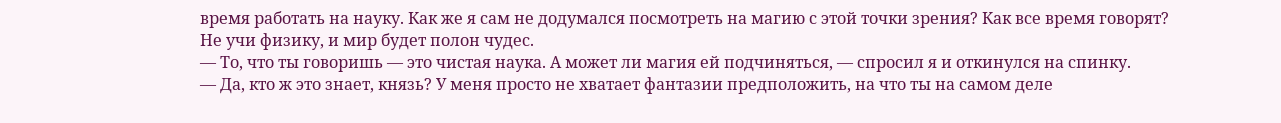время работать на науку. Как же я сам не додумался посмотреть на магию с этой точки зрения? Как все время говорят? Не учи физику, и мир будет полон чудес.
— То, что ты говоришь — это чистая наука. А может ли магия ей подчиняться, — спросил я и откинулся на спинку.
— Да, кто ж это знает, князь? У меня просто не хватает фантазии предположить, на что ты на самом деле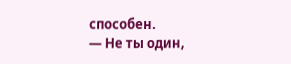способен.
— Не ты один,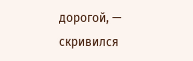дорогой, — скривился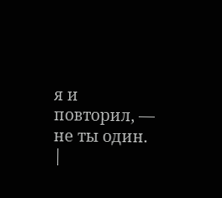я и повторил, — не ты один. |